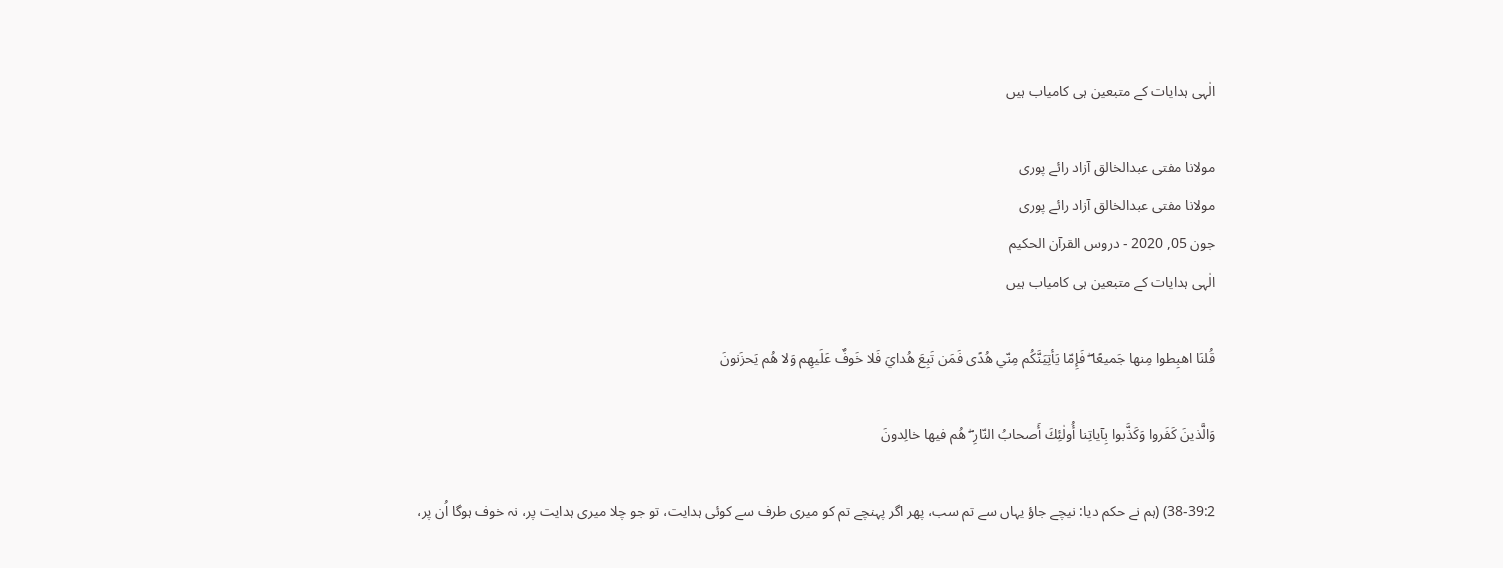الٰہی ہدایات کے متبعین ہی کامیاب ہیں

مولانا مفتی عبدالخالق آزاد رائے پوری
مولانا مفتی عبدالخالق آزاد رائے پوری
جون 05, 2020 - دروس القرآن الحکیم
الٰہی ہدایات کے متبعین ہی کامیاب ہیں

قُلنَا اهبِطوا مِنها جَميعًا ۖ فَإِمّا يَأتِيَنَّكُم مِنّي هُدًى فَمَن تَبِعَ هُدايَ فَلا خَوفٌ عَلَيهِم وَلا هُم يَحزَنونَ

وَالَّذينَ كَفَروا وَكَذَّبوا بِآياتِنا أُولٰئِكَ أَصحابُ النّارِ ۖ هُم فيها خالِدونَ

38-39:2) (ہم نے حکم دیا: نیچے جاؤ یہاں سے تم سب، پھر اگر پہنچے تم کو میری طرف سے کوئی ہدایت، تو جو چلا میری ہدایت پر، نہ خوف ہوگا اُن پر،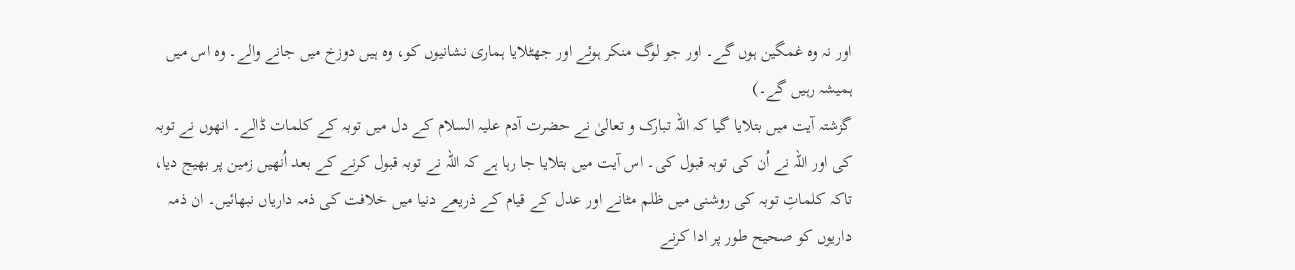اور نہ وہ غمگین ہوں گے۔ اور جو لوگ منکر ہوئے اور جھٹلایا ہماری نشانیوں کو، وہ ہیں دوزخ میں جانے والے۔ وہ اس میں ہمیشہ رہیں گے۔)
گزشتہ آیت میں بتلایا گیا کہ اللہ تبارک و تعالیٰ نے حضرت آدم علیہ السلام کے دل میں توبہ کے کلمات ڈالے۔ انھوں نے توبہ کی اور اللہ نے اُن کی توبہ قبول کی۔ اس آیت میں بتلایا جا رہا ہے کہ اللہ نے توبہ قبول کرنے کے بعد اُنھیں زمین پر بھیج دیا، تاکہ کلماتِ توبہ کی روشنی میں ظلم مٹانے اور عدل کے قیام کے ذریعے دنیا میں خلافت کی ذمہ داریاں نبھائیں۔ ان ذمہ داریوں کو صحیح طور پر ادا کرنے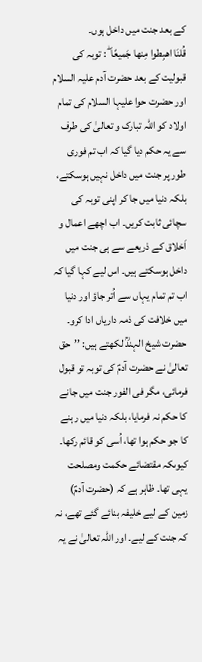کے بعد جنت میں داخل ہوں۔
قُلنَا اهبِطوا مِنها جَميعًا ۖ : توبہ کی قبولیت کے بعد حضرت آدم علیہ السلام اور حضرت حوا علیہا السلام کی تمام اولاد کو اللہ تبارک و تعالیٰ کی طرف سے یہ حکم دیا گیا کہ اب تم فوری طور پر جنت میں داخل نہیں ہوسکتے، بلکہ دنیا میں جا کر اپنی توبہ کی سچائی ثابت کریں۔ اب اچھے اعمال و اَخلاق کے ذریعے سے ہی جنت میں داخل ہوسکتے ہیں۔ اس لیے کہا گیا کہ اب تم تمام یہاں سے اُتر جاؤ اور دنیا میں خلافت کی ذمہ داریاں ادا کرو۔ حضرت شیخ الہندؒ لکھتے ہیں: ’’حق تعالیٰ نے حضرت آدمؑ کی توبہ تو قبول فرمائی، مگر فی الفور جنت میں جانے کا حکم نہ فرمایا، بلکہ دنیا میں رہنے کا جو حکم ہوا تھا، اُسی کو قائم رکھا۔ کیوںکہ مقتضائے حکمت ومصلحت یہی تھا۔ ظاہر ہے کہ (حضرت آدمؑ) زمین کے لیے خلیفہ بنائے گئے تھے، نہ کہ جنت کے لیے۔ اور اللہ تعالیٰ نے یہ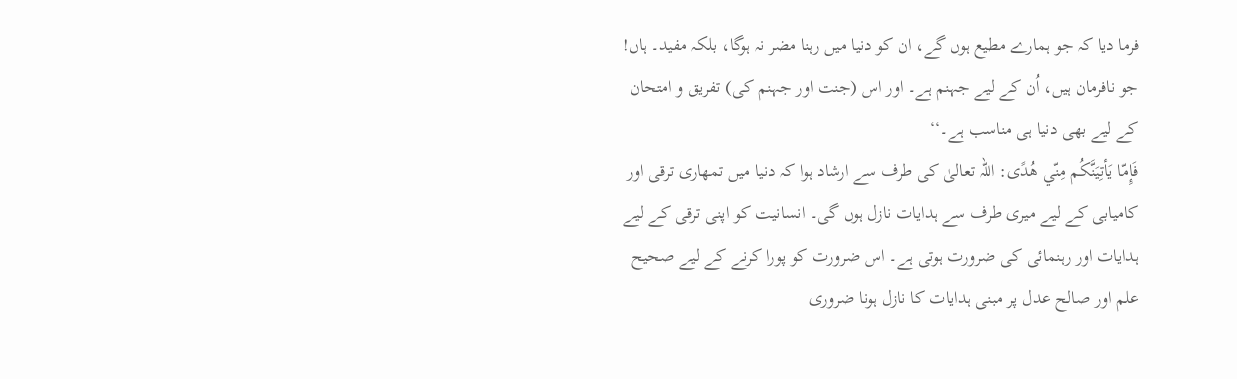فرما دیا کہ جو ہمارے مطیع ہوں گے، ان کو دنیا میں رہنا مضر نہ ہوگا، بلکہ مفید۔ ہاں! جو نافرمان ہیں، اُن کے لیے جہنم ہے۔ اور اس (جنت اور جہنم کی) تفریق و امتحان کے لیے بھی دنیا ہی مناسب ہے۔‘‘
فَإِمّا يَأتِيَنَّكُم مِنّي هُدًى: اللہ تعالیٰ کی طرف سے ارشاد ہوا کہ دنیا میں تمھاری ترقی اور کامیابی کے لیے میری طرف سے ہدایات نازل ہوں گی۔ انسانیت کو اپنی ترقی کے لیے ہدایات اور رہنمائی کی ضرورت ہوتی ہے۔ اس ضرورت کو پورا کرنے کے لیے صحیح علم اور صالح عدل پر مبنی ہدایات کا نازل ہونا ضروری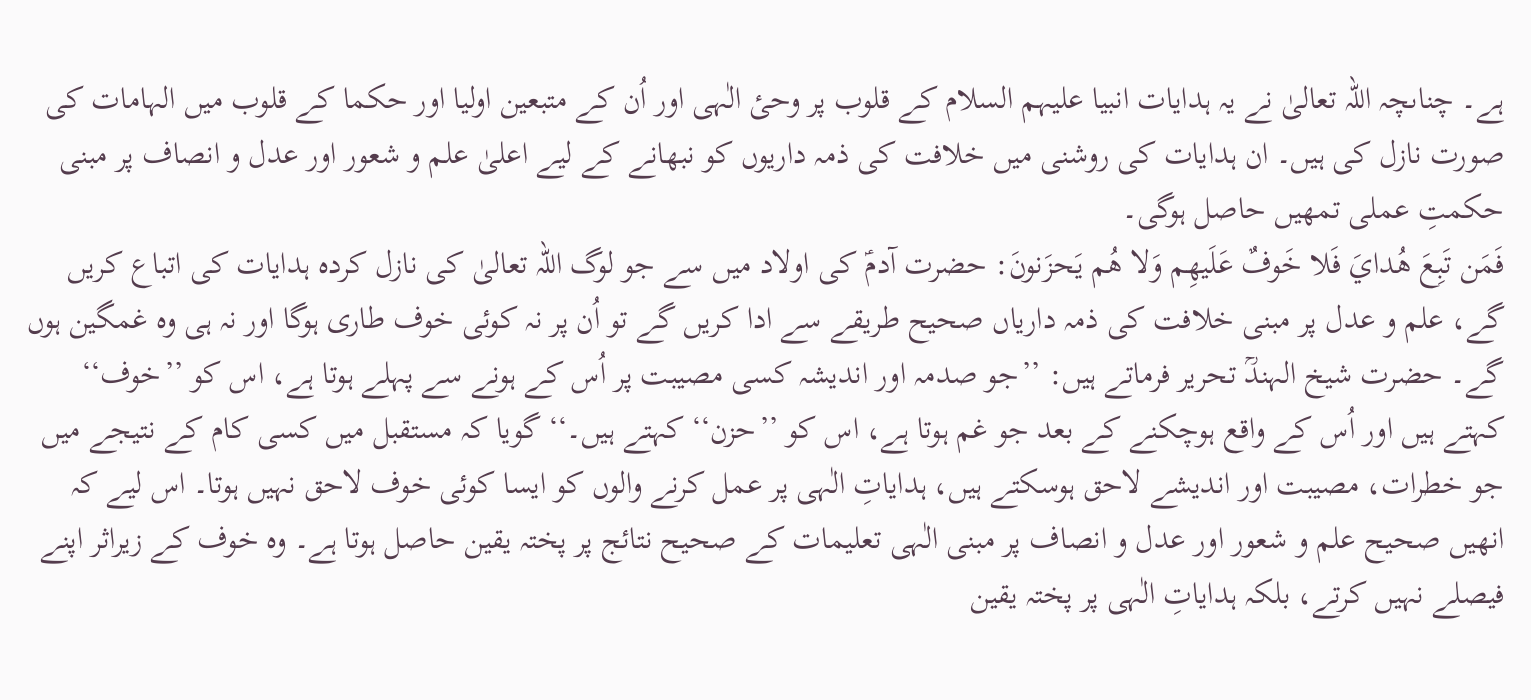ہے۔ چناںچہ اللہ تعالیٰ نے یہ ہدایات انبیا علیہم السلام کے قلوب پر وحیٔ الٰہی اور اُن کے متبعین اولیا اور حکما کے قلوب میں الہامات کی صورت نازل کی ہیں۔ ان ہدایات کی روشنی میں خلافت کی ذمہ داریوں کو نبھانے کے لیے اعلیٰ علم و شعور اور عدل و انصاف پر مبنی حکمتِ عملی تمھیں حاصل ہوگی۔
فَمَن تَبِعَ هُدايَ فَلا خَوفٌ عَلَيهِم وَلا هُم يَحزَنونَ: حضرت آدمؑ کی اولاد میں سے جو لوگ اللہ تعالیٰ کی نازل کردہ ہدایات کی اتباع کریں گے، علم و عدل پر مبنی خلافت کی ذمہ داریاں صحیح طریقے سے ادا کریں گے تو اُن پر نہ کوئی خوف طاری ہوگا اور نہ ہی وہ غمگین ہوں گے۔ حضرت شیخ الہندؒ تحریر فرماتے ہیں: ’’جو صدمہ اور اندیشہ کسی مصیبت پر اُس کے ہونے سے پہلے ہوتا ہے، اس کو ’’خوف‘‘ کہتے ہیں اور اُس کے واقع ہوچکنے کے بعد جو غم ہوتا ہے، اس کو ’’حزن‘‘ کہتے ہیں۔‘‘ گویا کہ مستقبل میں کسی کام کے نتیجے میں جو خطرات، مصیبت اور اندیشے لاحق ہوسکتے ہیں، ہدایاتِ الٰہی پر عمل کرنے والوں کو ایسا کوئی خوف لاحق نہیں ہوتا۔ اس لیے کہ انھیں صحیح علم و شعور اور عدل و انصاف پر مبنی الٰہی تعلیمات کے صحیح نتائج پر پختہ یقین حاصل ہوتا ہے۔ وہ خوف کے زیراثر اپنے فیصلے نہیں کرتے، بلکہ ہدایاتِ الٰہی پر پختہ یقین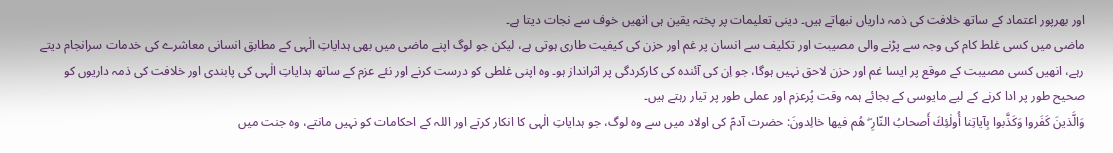اور بھرپور اعتماد کے ساتھ خلافت کی ذمہ داریاں نبھاتے ہیں۔ دینی تعلیمات پر پختہ یقین ہی انھیں خوف سے نجات دیتا ہے۔
ماضی میں کسی غلط کام کی وجہ سے پڑنے والی مصیبت اور تکلیف سے انسان پر غم اور حزن کی کیفیت طاری ہوتی ہے، لیکن جو لوگ اپنے ماضی میں بھی ہدایاتِ الٰہی کے مطابق انسانی معاشرے کی خدمات سرانجام دیتے رہے، انھیں کسی مصیبت کے موقع پر ایسا غم اور حزن لاحق نہیں ہوگا، جو اِن کی آئندہ کی کارکردگی پر اثرانداز ہو۔ وہ اپنی غلطی کو درست کرنے اور نئے عزم کے ساتھ ہدایاتِ الٰہی کی پابندی اور خلافت کی ذمہ داریوں کو صحیح طور پر ادا کرنے کے لیے مایوسی کے بجائے ہمہ وقت پُرعزم اور عملی طور پر تیار رہتے ہیں۔
وَالَّذينَ كَفَروا وَكَذَّبوا بِآياتِنا أُولٰئِكَ أَصحابُ النّارِ ۖ هُم فيها خالِدونَ: حضرت آدمؑ کی اولاد میں سے وہ لوگ، جو ہدایاتِ الٰہی کا انکار کرتے اور اللہ کے احکامات کو نہیں مانتے، وہ جنت میں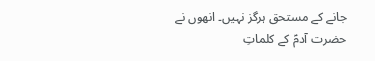جانے کے مستحق ہرگز نہیں۔ انھوں نے حضرت آدمؑ کے کلماتِ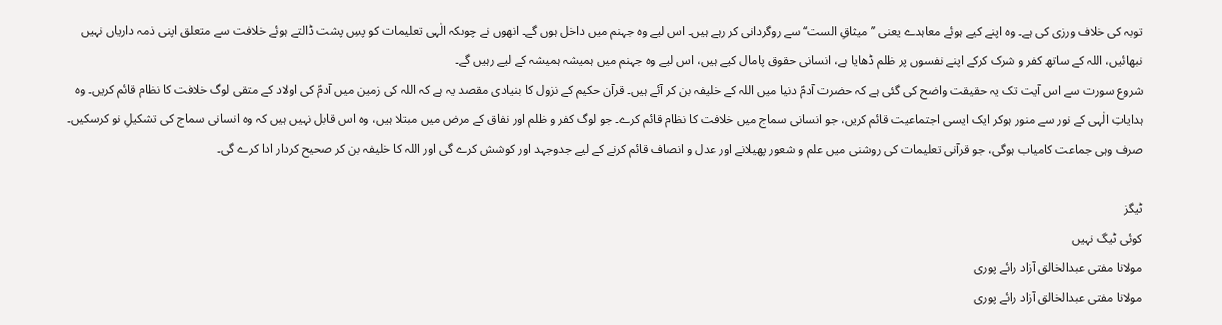توبہ کی خلاف ورزی کی ہے۔ وہ اپنے کیے ہوئے معاہدے یعنی ’’میثاقِ الست‘‘ سے روگردانی کر رہے ہیں۔ اس لیے وہ جہنم میں داخل ہوں گے۔ انھوں نے چوںکہ الٰہی تعلیمات کو پسِ پشت ڈالتے ہوئے خلافت سے متعلق اپنی ذمہ داریاں نہیں نبھائیں، اللہ کے ساتھ کفر و شرک کرکے اپنے نفسوں پر ظلم ڈھایا ہے، انسانی حقوق پامال کیے ہیں، اس لیے وہ جہنم میں ہمیشہ ہمیشہ کے لیے رہیں گے۔
شروع سورت سے اس آیت تک یہ حقیقت واضح کی گئی ہے کہ حضرت آدمؑ دنیا میں اللہ کے خلیفہ بن کر آئے ہیں۔ قرآن حکیم کے نزول کا بنیادی مقصد یہ ہے کہ اللہ کی زمین میں آدمؑ کی اولاد کے متقی لوگ خلافت کا نظام قائم کریں۔ وہ ہدایاتِ الٰہی کے نور سے منور ہوکر ایک ایسی اجتماعیت قائم کریں، جو انسانی سماج میں خلافت کا نظام قائم کرے۔ جو لوگ کفر و ظلم اور نفاق کے مرض میں مبتلا ہیں، وہ اس قابل نہیں ہیں کہ وہ انسانی سماج کی تشکیلِ نو کرسکیں۔ صرف وہی جماعت کامیاب ہوگی، جو قرآنی تعلیمات کی روشنی میں علم و شعور پھیلانے اور عدل و انصاف قائم کرنے کے لیے جدوجہد اور کوشش کرے گی اور اللہ کا خلیفہ بن کر صحیح کردار ادا کرے گی۔

ٹیگز
کوئی ٹیگ نہیں
مولانا مفتی عبدالخالق آزاد رائے پوری
مولانا مفتی عبدالخالق آزاد رائے پوری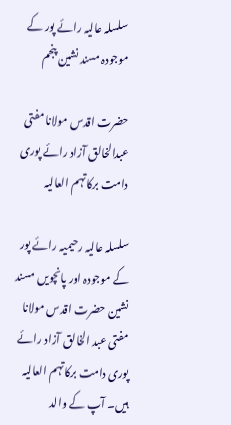سلسلہ عاليہ رائے پور کے موجودہ مسند نشین پنجم

حضرت اقدس مولانا مفتی عبدالخالق آزاد رائے پوری دامت برکاتہم العالیہ

سلسلہ عالیہ رحیمیہ رائے پور کے موجودہ اور پانچویں مسند نشین حضرت اقدس مولانا مفتی عبد الخالق آزاد رائے پوری دامت برکاتہم العالیہ ہیں۔ آپ کے والد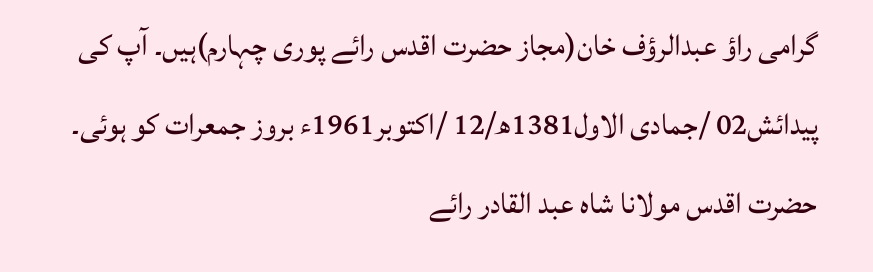گرامی راؤ عبدالرؤف خان(مجاز حضرت اقدس رائے پوری چہارم)ہیں۔ آپ کی پیدائش02 /جمادی الاول1381ھ/12 /اکتوبر1961ء بروز جمعرات کو ہوئی۔ حضرت اقدس مولانا شاہ عبد القادر رائے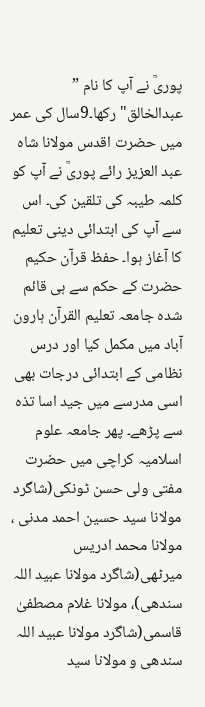پوریؒ نے آپ کا نام ” عبدالخالق"رکھا۔9سال کی عمر میں حضرت اقدس مولانا شاہ عبد العزیز رائے پوریؒ نے آپ کو کلمہ طیبہ کی تلقین کی۔ اس سے آپ کی ابتدائی دینی تعلیم کا آغاز ہوا۔ حفظ قرآن حکیم حضرت کے حکم سے ہی قائم شدہ جامعہ تعلیم القرآن ہارون آباد میں مکمل کیا اور درس نظامی کے ابتدائی درجات بھی اسی مدرسے میں جید اسا تذہ سے پڑھے۔ پھر جامعہ علوم اسلامیہ کراچی میں حضرت مفتی ولی حسن ٹونکی(شاگرد مولانا سید حسین احمد مدنی ، مولانا محمد ادریس میرٹھی(شاگرد مولانا عبید اللہ سندھی)، مولانا غلام مصطفیٰ قاسمی(شاگرد مولانا عبید اللہ سندھی و مولانا سید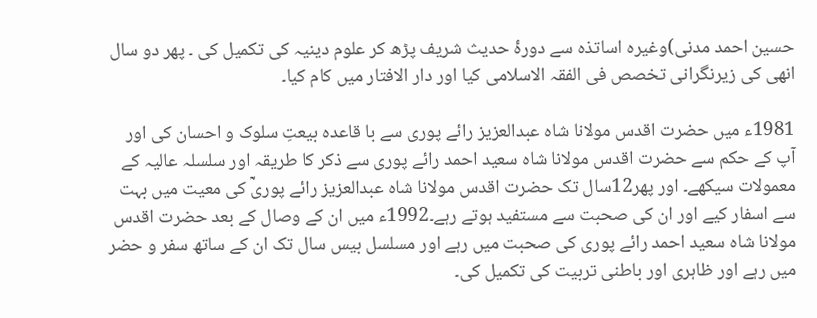حسین احمد مدنی)وغیرہ اساتذہ سے دورۂ حدیث شریف پڑھ کر علوم دینیہ کی تکمیل کی ۔ پھر دو سال انھی کی زیرنگرانی تخصص فی الفقہ الاسلامی کیا اور دار الافتار میں کام کیا۔

1981ء میں حضرت اقدس مولانا شاہ عبدالعزیز رائے پوری سے با قاعدہ بیعتِ سلوک و احسان کی اور آپ کے حکم سے حضرت اقدس مولانا شاہ سعید احمد رائے پوری سے ذکر کا طریقہ اور سلسلہ عالیہ کے معمولات سیکھے۔ اور پھر12سال تک حضرت اقدس مولانا شاہ عبدالعزیز رائے پوریؒ کی معیت میں بہت سے اسفار کیے اور ان کی صحبت سے مستفید ہوتے رہے۔1992ء میں ان کے وصال کے بعد حضرت اقدس مولانا شاہ سعید احمد رائے پوری کی صحبت میں رہے اور مسلسل بیس سال تک ان کے ساتھ سفر و حضر میں رہے اور ظاہری اور باطنی تربیت کی تکمیل کی۔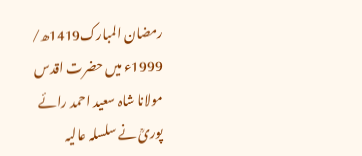رمضان المبارک1419ھ/ 1999ء میں حضرت اقدس مولانا شاہ سعید احمد رائے پوریؒ نے سلسلہ عالیہ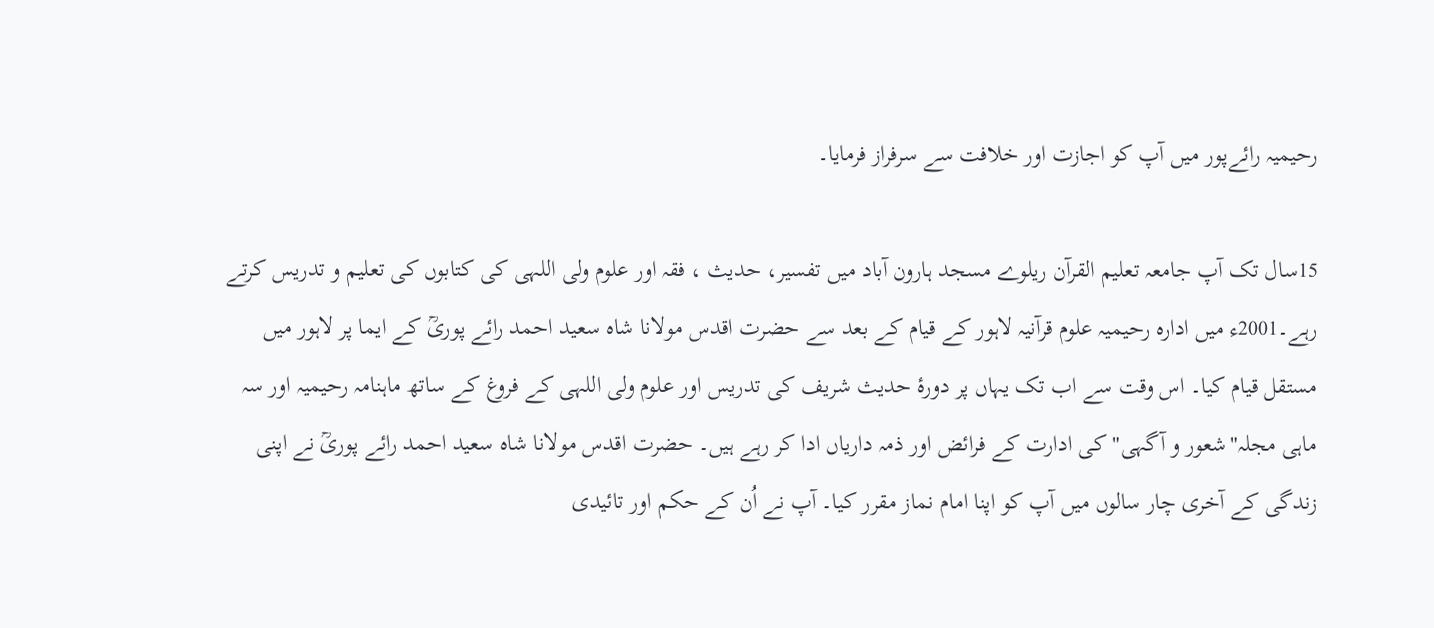رحیمیہ رائےپور میں آپ کو اجازت اور خلافت سے سرفراز فرمایا۔

15سال تک آپ جامعہ تعلیم القرآن ریلوے مسجد ہارون آباد میں تفسیر، حدیث ، فقہ اور علوم ولی اللہی کی کتابوں کی تعلیم و تدریس کرتے رہے۔2001ء میں ادارہ رحیمیہ علوم قرآنیہ لاہور کے قیام کے بعد سے حضرت اقدس مولانا شاہ سعید احمد رائے پوریؒ کے ایما پر لاہور میں مستقل قیام کیا۔ اس وقت سے اب تک یہاں پر دورۂ حدیث شریف کی تدریس اور علوم ولی اللہی کے فروغ کے ساتھ ماہنامہ رحیمیہ اور سہ ماہی مجلہ"شعور و آگہی" کی ادارت کے فرائض اور ذمہ داریاں ادا کر رہے ہیں۔ حضرت اقدس مولانا شاہ سعید احمد رائے پوریؒ نے اپنی زندگی کے آخری چار سالوں میں آپ کو اپنا امام نماز مقرر کیا۔ آپ نے اُن کے حکم اور تائیدی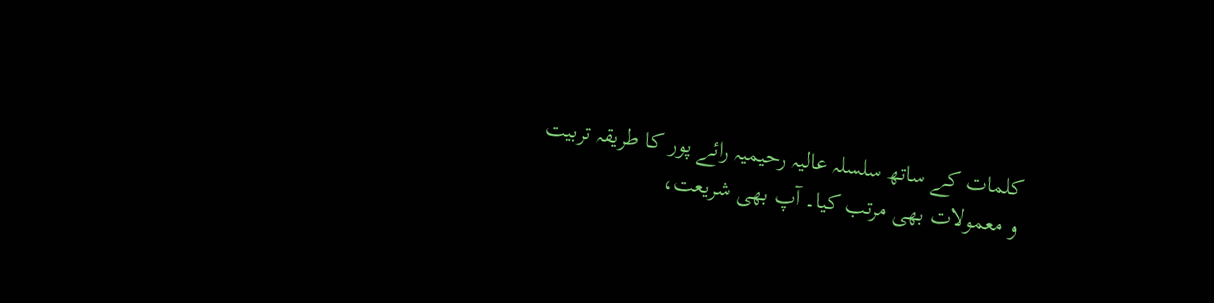کلمات کے ساتھ سلسلہ عالیہ رحیمیہ رائے پور کا طریقہ تربیت و معمولات بھی مرتب کیا۔ آپ بھی شریعت،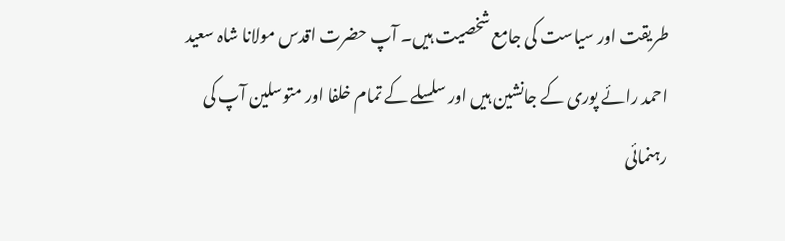طریقت اور سیاست کی جامع شخصیت ہیں۔ آپ حضرت اقدس مولانا شاہ سعید احمد رائے پوری کے جانشین ہیں اور سلسلے کے تمام خلفا اور متوسلین آپ کی رہنمائی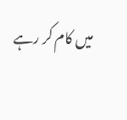میں کام کر رہے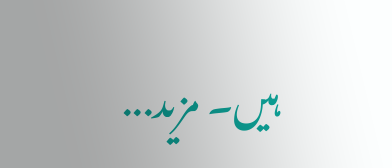ہیں۔ مزید...